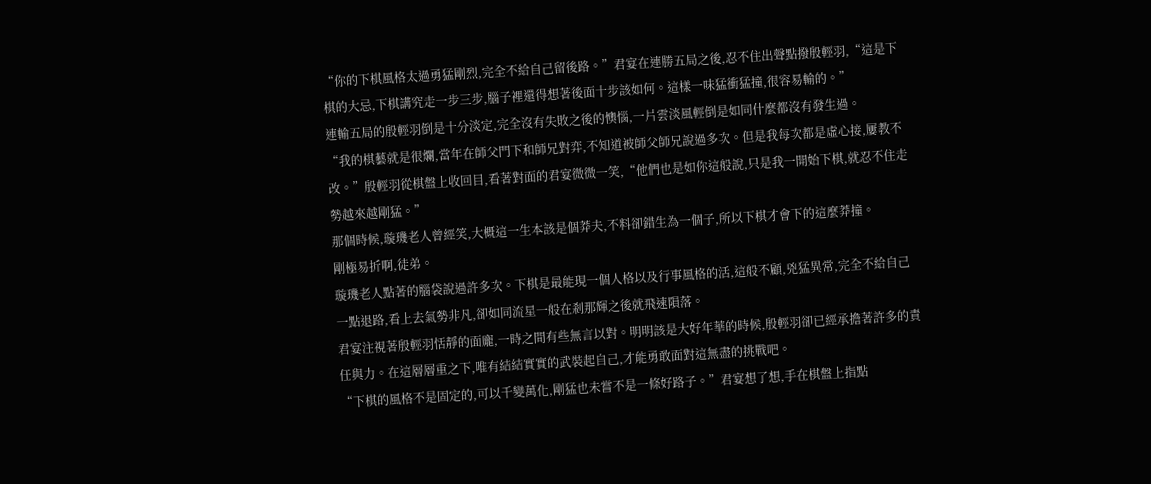“你的下棋風格太過勇猛剛烈,完全不給自己留後路。”君宴在連勝五局之後,忍不住出聲點撥殷輕羽,“這是下棋的大忌,下棋講究走一步三步,腦子裡還得想著後面十步該如何。這樣一味猛衝猛撞,很容易輸的。”
連輸五局的殷輕羽倒是十分淡定,完全沒有失敗之後的懊惱,一片雲淡風輕倒是如同什麼都沒有發生過。
“我的棋藝就是很爛,當年在師父門下和師兄對弈,不知道被師父師兄說過多次。但是我每次都是虛心接,屢教不改。”殷輕羽從棋盤上收回目,看著對面的君宴微微一笑,“他們也是如你這般說,只是我一開始下棋,就忍不住走勢越來越剛猛。”
那個時候,璇璣老人曾經笑,大概這一生本該是個莽夫,不料卻錯生為一個子,所以下棋才會下的這麼莽撞。
剛極易折啊,徒弟。
璇璣老人點著的腦袋說過許多次。下棋是最能現一個人格以及行事風格的活,這般不顧,兇猛異常,完全不給自己一點退路,看上去氣勢非凡,卻如同流星一般在剎那輝之後就飛速隕落。
君宴注視著殷輕羽恬靜的面龐,一時之間有些無言以對。明明該是大好年華的時候,殷輕羽卻已經承擔著許多的責任與力。在這層層重之下,唯有結結實實的武裝起自己,才能勇敢面對這無盡的挑戰吧。
“下棋的風格不是固定的,可以千變萬化,剛猛也未嘗不是一條好路子。”君宴想了想,手在棋盤上指點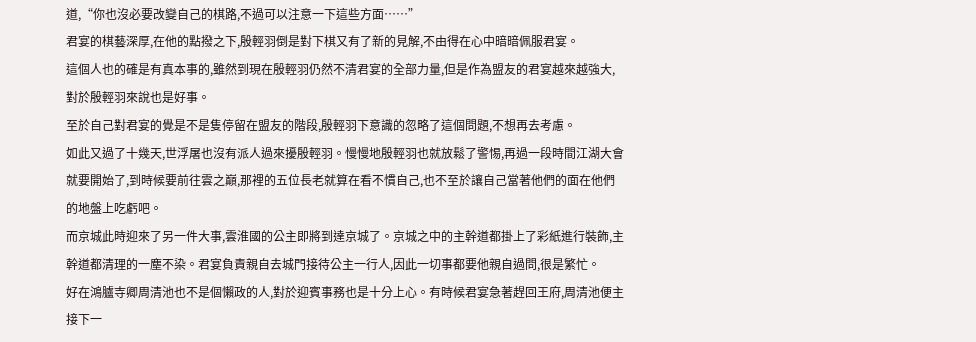道,“你也沒必要改變自己的棋路,不過可以注意一下這些方面……”
君宴的棋藝深厚,在他的點撥之下,殷輕羽倒是對下棋又有了新的見解,不由得在心中暗暗佩服君宴。
這個人也的確是有真本事的,雖然到現在殷輕羽仍然不清君宴的全部力量,但是作為盟友的君宴越來越強大,對於殷輕羽來說也是好事。
至於自己對君宴的覺是不是隻停留在盟友的階段,殷輕羽下意識的忽略了這個問題,不想再去考慮。
如此又過了十幾天,世浮屠也沒有派人過來擾殷輕羽。慢慢地殷輕羽也就放鬆了警惕,再過一段時間江湖大會就要開始了,到時候要前往雲之巔,那裡的五位長老就算在看不慣自己,也不至於讓自己當著他們的面在他們的地盤上吃虧吧。
而京城此時迎來了另一件大事,雲淮國的公主即將到達京城了。京城之中的主幹道都掛上了彩紙進行裝飾,主幹道都清理的一塵不染。君宴負責親自去城門接待公主一行人,因此一切事都要他親自過問,很是繁忙。
好在鴻臚寺卿周清池也不是個懶政的人,對於迎賓事務也是十分上心。有時候君宴急著趕回王府,周清池便主接下一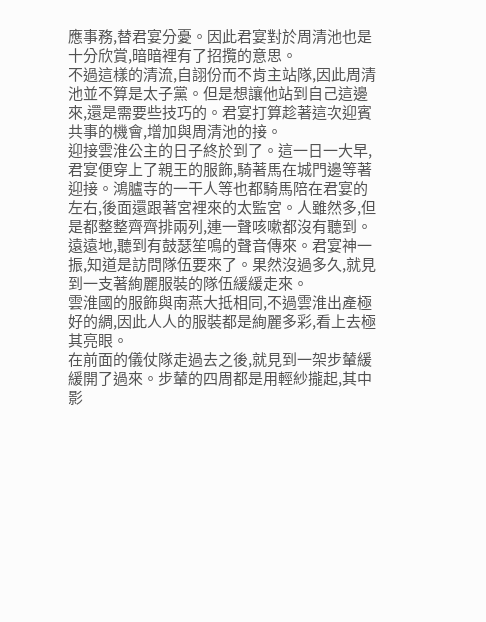應事務,替君宴分憂。因此君宴對於周清池也是十分欣賞,暗暗裡有了招攬的意思。
不過這樣的清流,自詡份而不肯主站隊,因此周清池並不算是太子黨。但是想讓他站到自己這邊來,還是需要些技巧的。君宴打算趁著這次迎賓共事的機會,增加與周清池的接。
迎接雲淮公主的日子終於到了。這一日一大早,君宴便穿上了親王的服飾,騎著馬在城門邊等著迎接。鴻臚寺的一干人等也都騎馬陪在君宴的左右,後面還跟著宮裡來的太監宮。人雖然多,但是都整整齊齊排兩列,連一聲咳嗽都沒有聽到。
遠遠地,聽到有鼓瑟笙鳴的聲音傳來。君宴神一振,知道是訪問隊伍要來了。果然沒過多久,就見到一支著絢麗服裝的隊伍緩緩走來。
雲淮國的服飾與南燕大抵相同,不過雲淮出產極好的綢,因此人人的服裝都是絢麗多彩,看上去極其亮眼。
在前面的儀仗隊走過去之後,就見到一架步輦緩緩開了過來。步輦的四周都是用輕紗攏起,其中影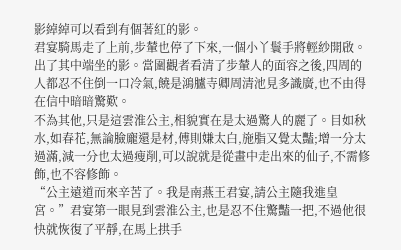影綽綽可以看到有個著紅的影。
君宴騎馬走了上前,步輦也停了下來,一個小丫鬟手將輕紗開啟。出了其中端坐的影。當圍觀者看清了步輦人的面容之後,四周的人都忍不住倒一口冷氣,饒是鴻臚寺卿周清池見多識廣,也不由得在信中暗暗驚歎。
不為其他,只是這雲淮公主,相貌實在是太過驚人的麗了。目如秋水,如春花,無論臉龐還是材,傅則嫌太白,施脂又覺太豔;增一分太過滿,減一分也太過瘦削,可以說就是從畫中走出來的仙子,不需修飾,也不容修飾。
“公主遠道而來辛苦了。我是南燕王君宴,請公主隨我進皇宮。”君宴第一眼見到雲淮公主,也是忍不住驚豔一把,不過他很快就恢復了平靜,在馬上拱手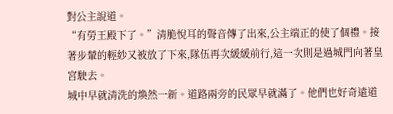對公主說道。
“有勞王殿下了。”清脆悅耳的聲音傳了出來,公主端正的使了個禮。接著步輦的輕紗又被放了下來,隊伍再次緩緩前行,這一次則是過城門向著皇宮駛去。
城中早就清洗的煥然一新。道路兩旁的民眾早就滿了。他們也好奇遠道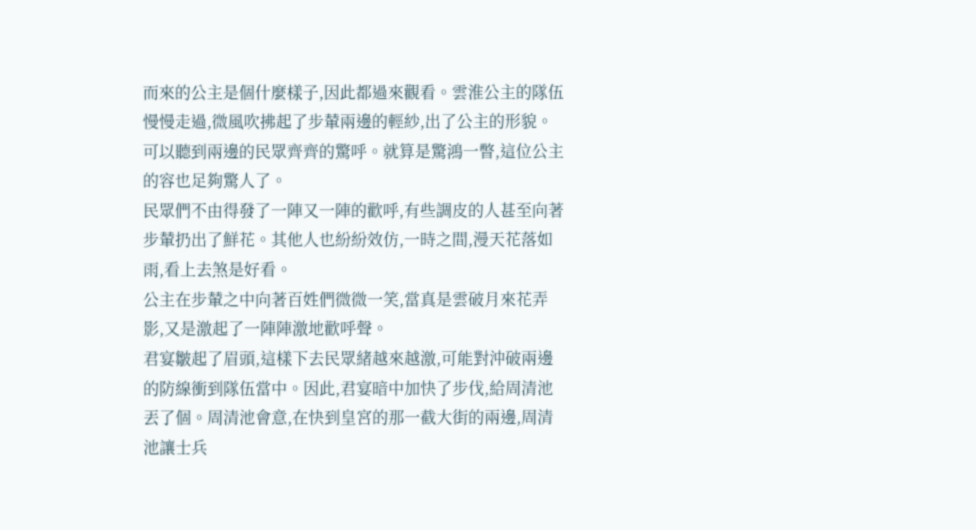而來的公主是個什麼樣子,因此都過來觀看。雲淮公主的隊伍慢慢走過,微風吹拂起了步輦兩邊的輕紗,出了公主的形貌。可以聽到兩邊的民眾齊齊的驚呼。就算是驚鴻一瞥,這位公主的容也足夠驚人了。
民眾們不由得發了一陣又一陣的歡呼,有些調皮的人甚至向著步輦扔出了鮮花。其他人也紛紛效仿,一時之間,漫天花落如雨,看上去煞是好看。
公主在步輦之中向著百姓們微微一笑,當真是雲破月來花弄影,又是激起了一陣陣激地歡呼聲。
君宴皺起了眉頭,這樣下去民眾緒越來越激,可能對沖破兩邊的防線衝到隊伍當中。因此,君宴暗中加快了步伐,給周清池丟了個。周清池會意,在快到皇宮的那一截大街的兩邊,周清池讓士兵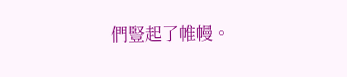們豎起了帷幔。